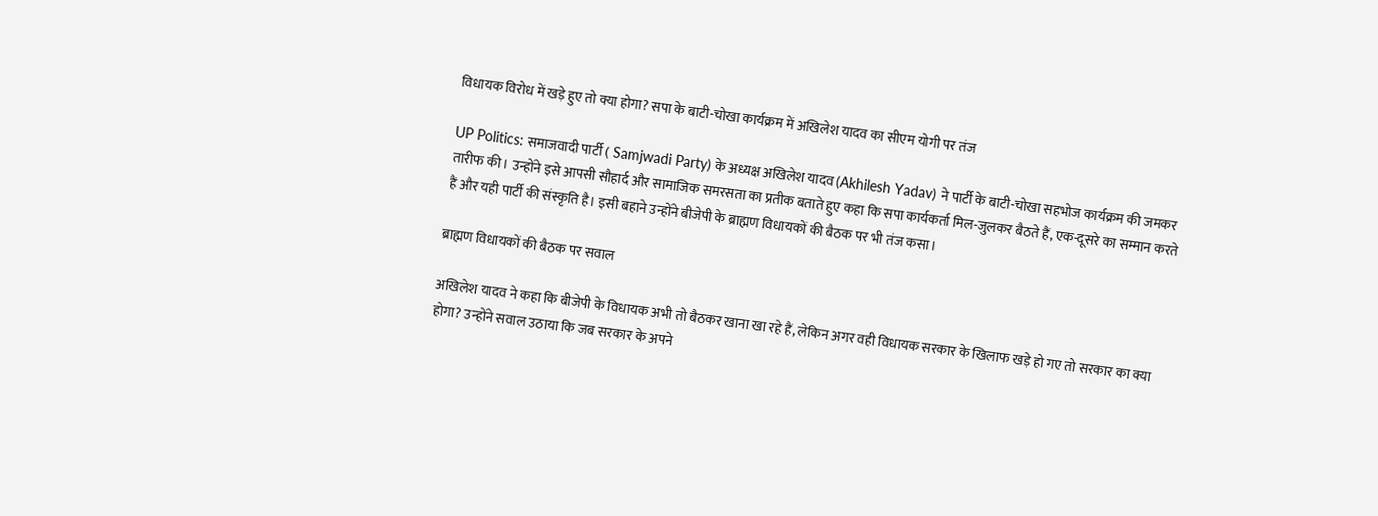विधायक विरोध में खड़े हुए तो क्या होगा? सपा के बाटी-चोखा कार्यक्रम में अखिलेश यादव का सीएम योगी पर तंज

UP Politics: समाजवादी पार्टी ( Samjwadi Party) के अध्यक्ष अखिलेश यादव (Akhilesh Yadav) ने पार्टी के बाटी-चोखा सहभोज कार्यक्रम की जमकर तारीफ की। उन्होंने इसे आपसी सौहार्द और सामाजिक समरसता का प्रतीक बताते हुए कहा कि सपा कार्यकर्ता मिल-जुलकर बैठते हैं, एक-दूसरे का सम्मान करते हैं और यही पार्टी की संस्कृति है। इसी बहाने उन्होंने बीजेपी के ब्राह्मण विधायकों की बैठक पर भी तंज कसा।

ब्राह्मण विधायकों की बैठक पर सवाल

अखिलेश यादव ने कहा कि बीजेपी के विधायक अभी तो बैठकर खाना खा रहे हैं, लेकिन अगर वही विधायक सरकार के खिलाफ खड़े हो गए तो सरकार का क्या होगा? उन्होंने सवाल उठाया कि जब सरकार के अपने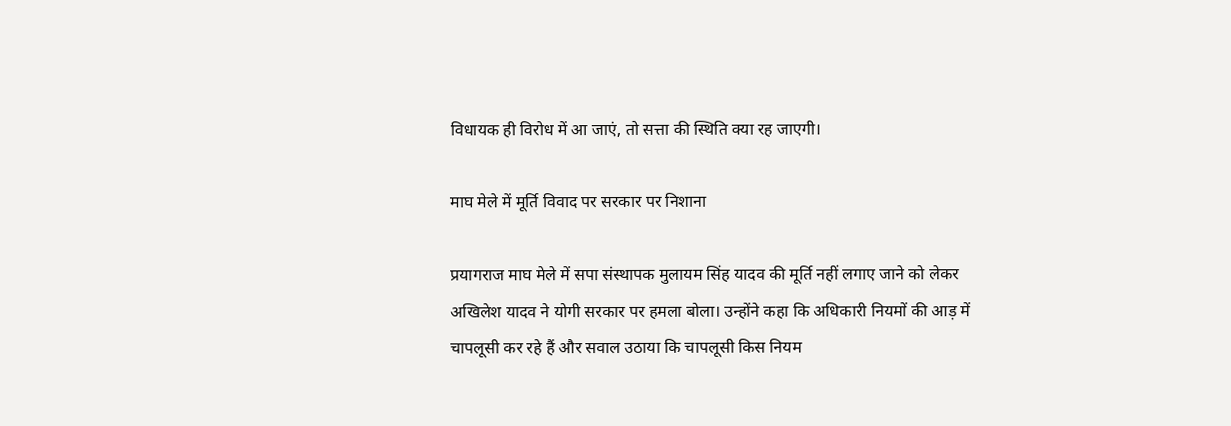विधायक ही विरोध में आ जाएं, तो सत्ता की स्थिति क्या रह जाएगी।

माघ मेले में मूर्ति विवाद पर सरकार पर निशाना

प्रयागराज माघ मेले में सपा संस्थापक मुलायम सिंह यादव की मूर्ति नहीं लगाए जाने को लेकर अखिलेश यादव ने योगी सरकार पर हमला बोला। उन्होंने कहा कि अधिकारी नियमों की आड़ में चापलूसी कर रहे हैं और सवाल उठाया कि चापलूसी किस नियम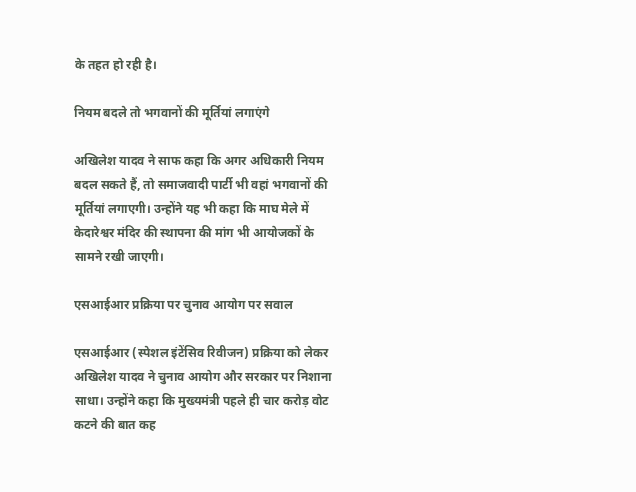के तहत हो रही है।

नियम बदले तो भगवानों की मूर्तियां लगाएंगे

अखिलेश यादव ने साफ कहा कि अगर अधिकारी नियम बदल सकते हैं, तो समाजवादी पार्टी भी वहां भगवानों की मूर्तियां लगाएगी। उन्होंने यह भी कहा कि माघ मेले में केदारेश्वर मंदिर की स्थापना की मांग भी आयोजकों के सामने रखी जाएगी।

एसआईआर प्रक्रिया पर चुनाव आयोग पर सवाल

एसआईआर (स्पेशल इंटेंसिव रिवीजन) प्रक्रिया को लेकर अखिलेश यादव ने चुनाव आयोग और सरकार पर निशाना साधा। उन्होंने कहा कि मुख्यमंत्री पहले ही चार करोड़ वोट कटने की बात कह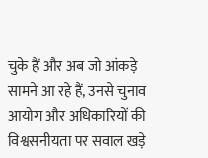चुके हैं और अब जो आंकड़े सामने आ रहे हैं, उनसे चुनाव आयोग और अधिकारियों की विश्वसनीयता पर सवाल खड़े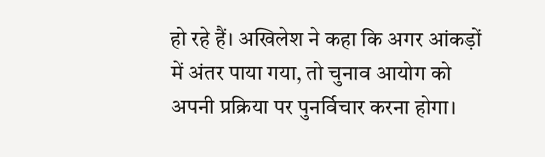हो रहे हैं। अखिलेश ने कहा कि अगर आंकड़ों में अंतर पाया गया, तो चुनाव आयोग को अपनी प्रक्रिया पर पुनर्विचार करना होगा।